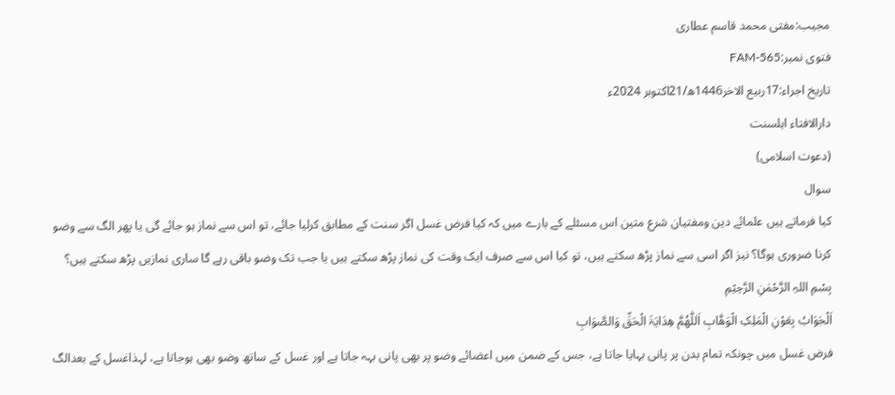مجیب:مفتی محمد قاسم عطاری
فتوی نمبر:FAM-565
تاریخ اجراء:17ربيع الاخر1446ھ/21اکتوبر 2024ء
دارالافتاء اہلسنت
(دعوت اسلامی)
سوال
کیا فرماتے ہیں علمائے دین ومفتیان شرع متین اس مسئلے کے بارے میں کہ کیا فرض غسل اگر سنت کے مطابق کرلیا جائے، تو اس سے نماز ہو جائے گی یا پھر الگ سے وضو کرنا ضروری ہوگا؟ نیز اگر اسی سے نماز پڑھ سکتے ہیں، تو کیا اس سے صرف ایک وقت کی نماز پڑھ سکتے ہیں یا جب تک وضو باقی رہے گا ساری نمازیں پڑھ سکتے ہیں؟
بِسْمِ اللہِ الرَّحْمٰنِ الرَّحِيْمِ
اَلْجَوَابُ بِعَوْنِ الْمَلِکِ الْوَھَّابِ اَللّٰھُمَّ ھِدَایَۃَ الْحَقِّ وَالصَّوَابِ
فرض غسل میں چونکہ تمام بدن پر پانی بہایا جاتا ہے، جس کے ضمن میں اعضائے وضو پر بھی پانی بہہ جاتا ہے اور غسل کے ساتھ وضو بھی ہوجاتا ہے، لہذاغسل کے بعدالگ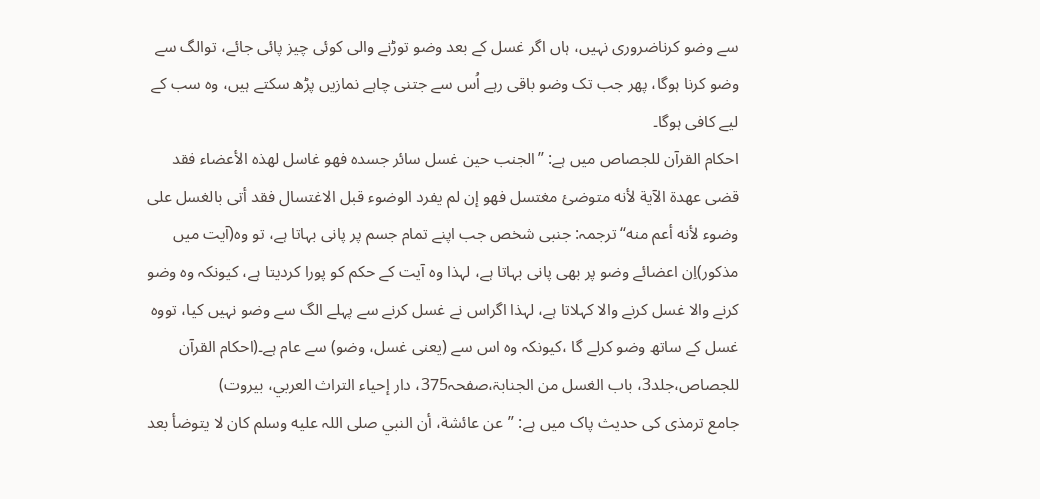سے وضو کرناضروری نہیں، ہاں اگر غسل کے بعد وضو توڑنے والی کوئی چیز پائی جائے، توالگ سے وضو کرنا ہوگا، پھر جب تک وضو باقی رہے اُس سے جتنی چاہے نمازیں پڑھ سکتے ہیں، وہ سب کے لیے کافی ہوگا۔
احکام القرآن للجصاص میں ہے: ’’الجنب حين غسل سائر جسده فهو غاسل لهذه الأعضاء فقد قضى عهدة الآية لأنه متوضئ مغتسل فهو إن لم يفرد الوضوء قبل الاغتسال فقد أتى بالغسل على وضوء لأنه أعم منه‘‘ ترجمہ: جنبی شخص جب اپنے تمام جسم پر پانی بہاتا ہے، تو وہ(آیت میں مذکور)اِن اعضائے وضو پر بھی پانی بہاتا ہے، لہذا وہ آیت کے حکم کو پورا کردیتا ہے، کیونکہ وہ وضو کرنے والا غسل کرنے والا کہلاتا ہے، لہذا اگراس نے غسل کرنے سے پہلے الگ سے وضو نہیں کیا، تووہ غسل کے ساتھ وضو کرلے گا ،کیونکہ وہ اس سے (یعنی غسل، وضو) سے عام ہے۔(احکام القرآن للجصاص،جلد3، باب الغسل من الجنابۃ،صفحہ375، دار إحياء التراث العربي، بيروت)
جامع ترمذی کی حدیث پاک میں ہے: ”عن عائشة، أن النبي صلى اللہ عليه وسلم كان لا يتوضأ بعد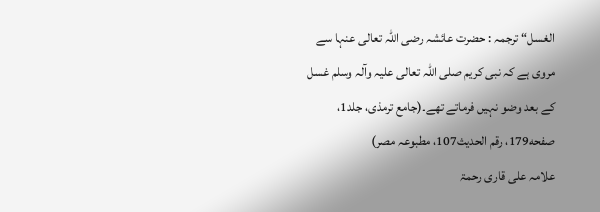الغسل“ ترجمہ : حضرت عائشہ رضی اللہ تعالی عنہا سے مروی ہے کہ نبی کریم صلی اللہ تعالی علیہ وآلہ وسلم غسل کے بعد وضو نہیں فرماتے تھے۔(جامع ترمذی، جلد1، صفحه179، رقم الحدیث107، مطبوعہ مصر)
علامہ علی قاری رحمۃ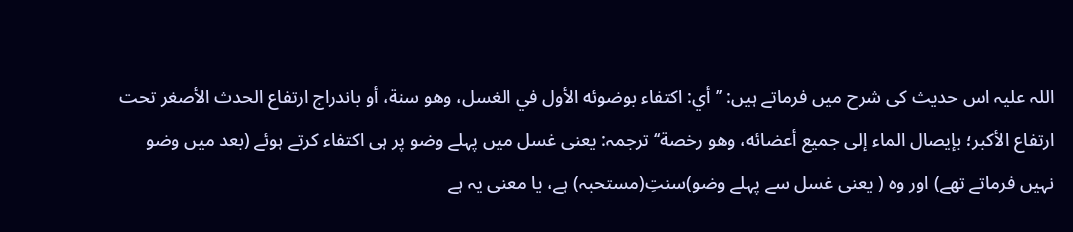اللہ علیہ اس حدیث کی شرح میں فرماتے ہیں: ’’أي: اكتفاء بوضوئه الأول في الغسل، وهو سنة، أو باندراج ارتفاع الحدث الأصغر تحت ارتفاع الأكبر؛ بإيصال الماء إلى جميع أعضائه، وهو رخصة‘‘ ترجمہ: یعنی غسل میں پہلے وضو پر ہی اکتفاء کرتے ہوئے (بعد میں وضو نہیں فرماتے تھے) اور وہ ( یعنی غسل سے پہلے وضو)سنتِ(مستحبہ) ہے، یا معنی یہ ہے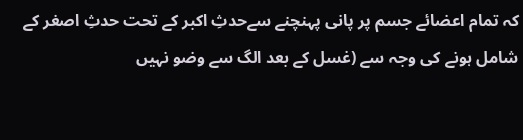کہ تمام اعضائے جسم پر پانی پہنچنے سےحدثِ اکبر کے تحت حدثِ اصغر کے شامل ہونے کی وجہ سے (غسل کے بعد الگ سے وضو نہیں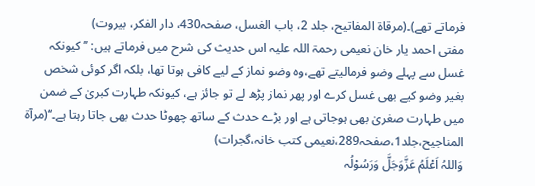فرماتے تھے)۔(مرقاۃ المفاتیح، جلد 2، باب الغسل، صفحہ430، دار الفكر، بيروت)
مفتی احمد یار خان نعیمی رحمۃ اللہ علیہ اس حدیث کی شرح میں فرماتے ہیں: ’’کیونکہ غسل سے پہلے وضو فرمالیتے تھے،وہ وضو نماز کے لیے کافی ہوتا تھا، بلکہ اگر کوئی شخص بغیر وضو کیے بھی غسل کرے اور پھر نماز پڑھ لے تو جائز ہے، کیونکہ طہارت کبریٰ کے ضمن میں طہارت صغریٰ بھی ہوجاتی ہے اور بڑے حدث کے ساتھ چھوٹا حدث بھی جاتا رہتا ہے۔‘‘(مرآۃ المناجیح،جلد1،صفحہ289،نعیمی کتب خانہ،گجرات)
وَاللہُ اَعْلَمُ عَزَّوَجَلَّ وَرَسُوْلُہ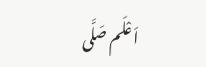اَعْلَم صَلَّی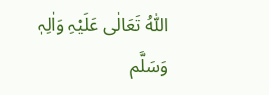اللّٰہُ تَعَالٰی عَلَیْہِ وَاٰلِہٖ وَسَلَّم